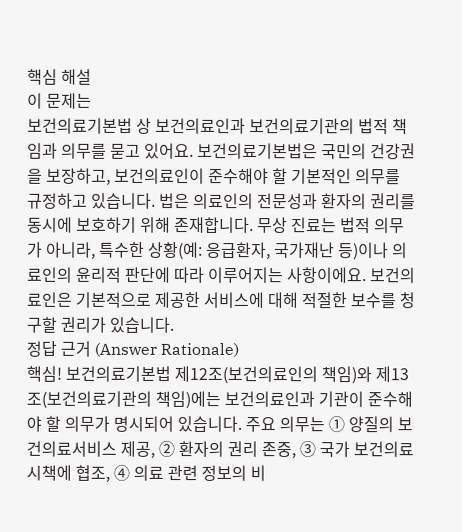핵심 해설
이 문제는
보건의료기본법 상 보건의료인과 보건의료기관의 법적 책임과 의무를 묻고 있어요. 보건의료기본법은 국민의 건강권을 보장하고, 보건의료인이 준수해야 할 기본적인 의무를 규정하고 있습니다. 법은 의료인의 전문성과 환자의 권리를 동시에 보호하기 위해 존재합니다. 무상 진료는 법적 의무가 아니라, 특수한 상황(예: 응급환자, 국가재난 등)이나 의료인의 윤리적 판단에 따라 이루어지는 사항이에요. 보건의료인은 기본적으로 제공한 서비스에 대해 적절한 보수를 청구할 권리가 있습니다.
정답 근거 (Answer Rationale)
핵심! 보건의료기본법 제12조(보건의료인의 책임)와 제13조(보건의료기관의 책임)에는 보건의료인과 기관이 준수해야 할 의무가 명시되어 있습니다. 주요 의무는 ① 양질의 보건의료서비스 제공, ② 환자의 권리 존중, ③ 국가 보건의료시책에 협조, ④ 의료 관련 정보의 비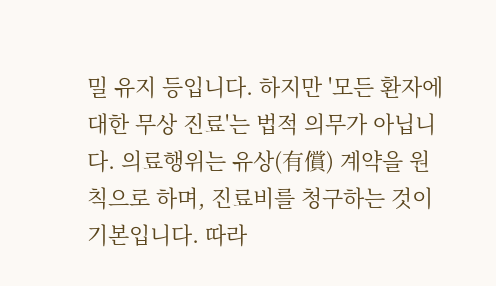밀 유지 등입니다. 하지만 '모든 환자에 대한 무상 진료'는 법적 의무가 아닙니다. 의료행위는 유상(有償) 계약을 원칙으로 하며, 진료비를 청구하는 것이 기본입니다. 따라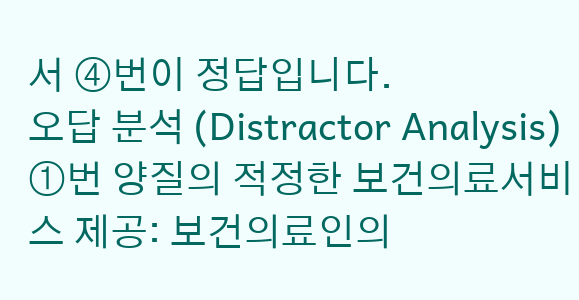서 ④번이 정답입니다.
오답 분석 (Distractor Analysis)
①번 양질의 적정한 보건의료서비스 제공: 보건의료인의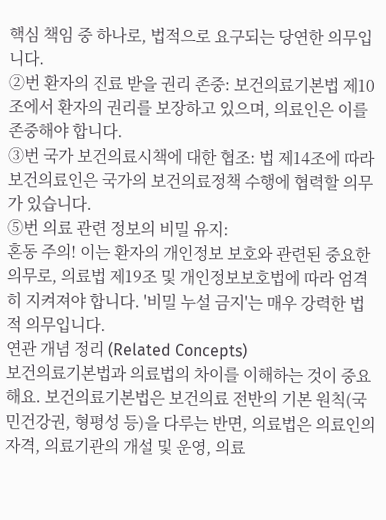핵심 책임 중 하나로, 법적으로 요구되는 당연한 의무입니다.
②번 환자의 진료 받을 권리 존중: 보건의료기본법 제10조에서 환자의 권리를 보장하고 있으며, 의료인은 이를 존중해야 합니다.
③번 국가 보건의료시책에 대한 협조: 법 제14조에 따라 보건의료인은 국가의 보건의료정책 수행에 협력할 의무가 있습니다.
⑤번 의료 관련 정보의 비밀 유지:
혼동 주의! 이는 환자의 개인정보 보호와 관련된 중요한 의무로, 의료법 제19조 및 개인정보보호법에 따라 엄격히 지켜져야 합니다. '비밀 누설 금지'는 매우 강력한 법적 의무입니다.
연관 개념 정리 (Related Concepts)
보건의료기본법과 의료법의 차이를 이해하는 것이 중요해요. 보건의료기본법은 보건의료 전반의 기본 원칙(국민건강권, 형평성 등)을 다루는 반면, 의료법은 의료인의 자격, 의료기관의 개설 및 운영, 의료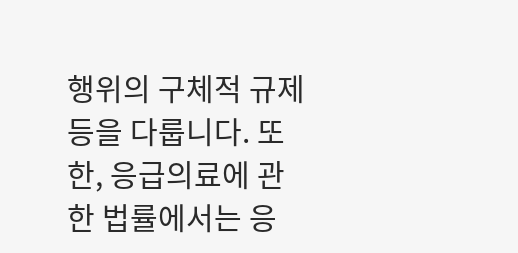행위의 구체적 규제 등을 다룹니다. 또한, 응급의료에 관한 법률에서는 응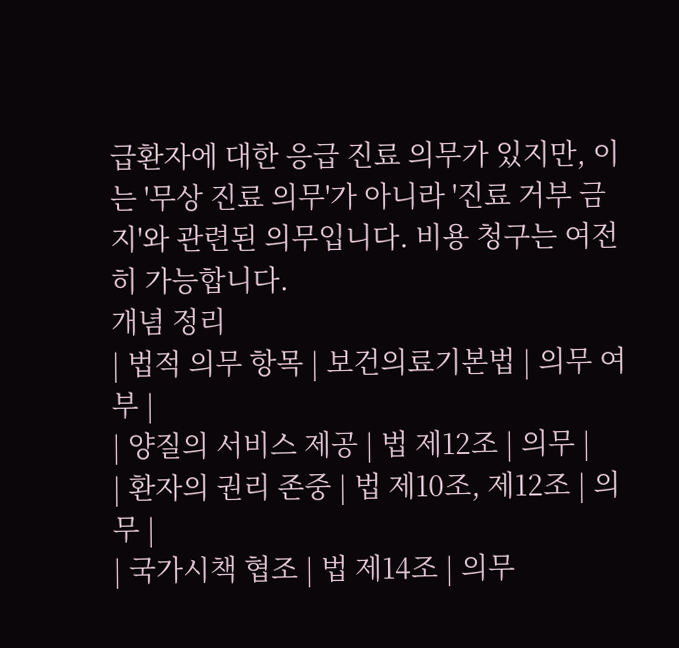급환자에 대한 응급 진료 의무가 있지만, 이는 '무상 진료 의무'가 아니라 '진료 거부 금지'와 관련된 의무입니다. 비용 청구는 여전히 가능합니다.
개념 정리
| 법적 의무 항목 | 보건의료기본법 | 의무 여부 |
| 양질의 서비스 제공 | 법 제12조 | 의무 |
| 환자의 권리 존중 | 법 제10조, 제12조 | 의무 |
| 국가시책 협조 | 법 제14조 | 의무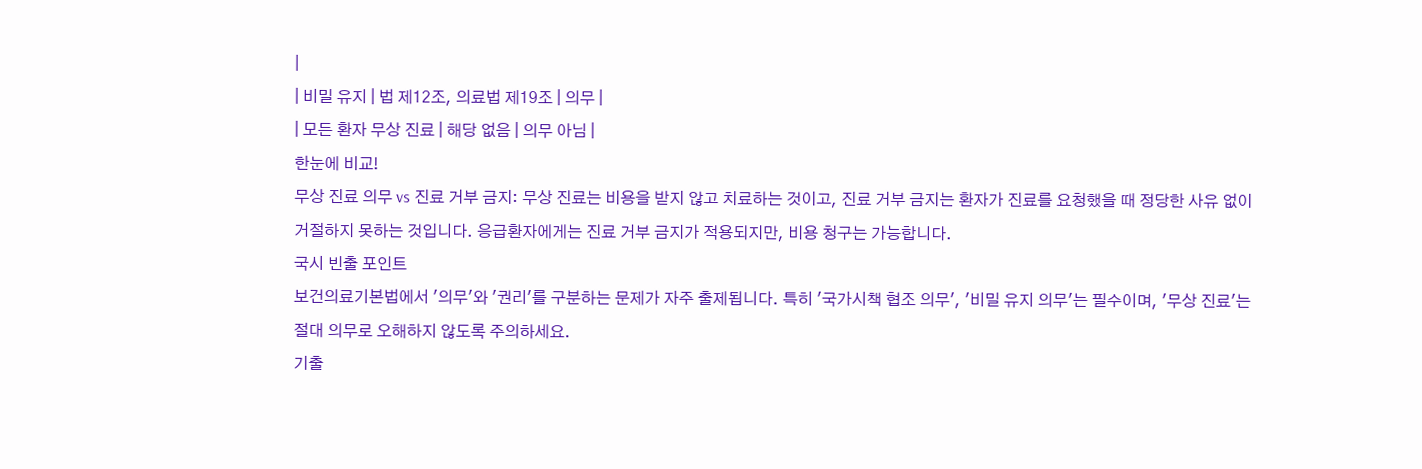|
| 비밀 유지 | 법 제12조, 의료법 제19조 | 의무 |
| 모든 환자 무상 진료 | 해당 없음 | 의무 아님 |
한눈에 비교!
무상 진료 의무 vs 진료 거부 금지: 무상 진료는 비용을 받지 않고 치료하는 것이고, 진료 거부 금지는 환자가 진료를 요청했을 때 정당한 사유 없이 거절하지 못하는 것입니다. 응급환자에게는 진료 거부 금지가 적용되지만, 비용 청구는 가능합니다.
국시 빈출 포인트
보건의료기본법에서 '의무'와 '권리'를 구분하는 문제가 자주 출제됩니다. 특히 '국가시책 협조 의무', '비밀 유지 의무'는 필수이며, '무상 진료'는 절대 의무로 오해하지 않도록 주의하세요.
기출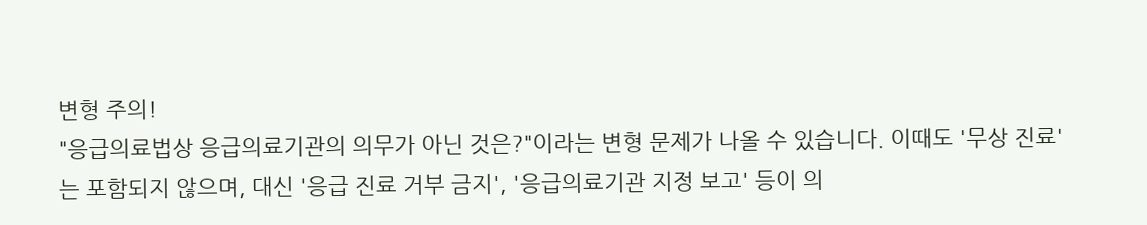변형 주의!
"응급의료법상 응급의료기관의 의무가 아닌 것은?"이라는 변형 문제가 나올 수 있습니다. 이때도 '무상 진료'는 포함되지 않으며, 대신 '응급 진료 거부 금지', '응급의료기관 지정 보고' 등이 의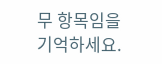무 항목임을 기억하세요.